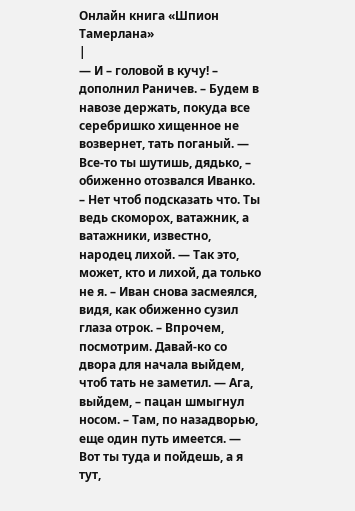Онлайн книга «Шпион Тамерлана»
|
— И – головой в кучу! – дополнил Раничев. – Будем в навозе держать, покуда все серебришко хищенное не возвернет, тать поганый. — Все-то ты шутишь, дядько, – обиженно отозвался Иванко. – Нет чтоб подсказать что. Ты ведь скоморох, ватажник, а ватажники, известно, народец лихой. — Так это, может, кто и лихой, да только не я. – Иван снова засмеялся, видя, как обиженно сузил глаза отрок. – Впрочем, посмотрим. Давай-ко со двора для начала выйдем, чтоб тать не заметил. — Ага, выйдем, – пацан шмыгнул носом. – Там, по назадворью, еще один путь имеется. — Вот ты туда и пойдешь, а я тут,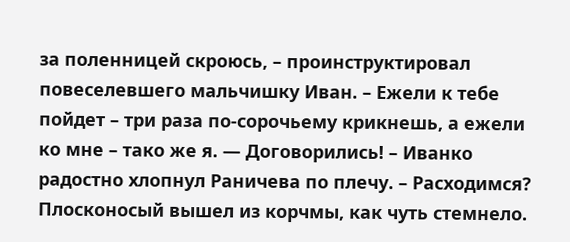за поленницей скроюсь, – проинструктировал повеселевшего мальчишку Иван. – Ежели к тебе пойдет – три раза по-сорочьему крикнешь, а ежели ко мне – тако же я. — Договорились! – Иванко радостно хлопнул Раничева по плечу. – Расходимся? Плосконосый вышел из корчмы, как чуть стемнело.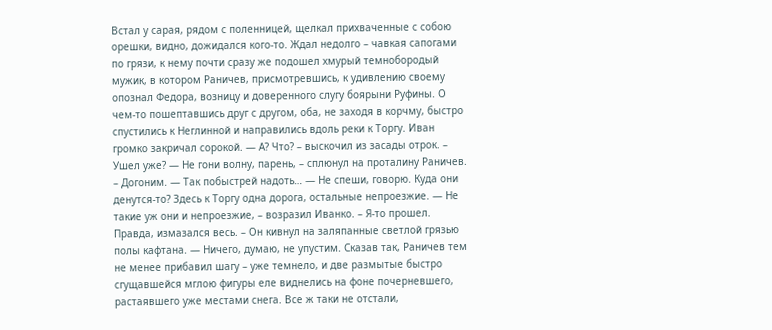Встал у сарая, рядом с поленницей, щелкал прихваченные с собою орешки, видно, дожидался кого-то. Ждал недолго – чавкая сапогами по грязи, к нему почти сразу же подошел хмурый темнобородый мужик, в котором Раничев, присмотревшись, к удивлению своему опознал Федора, возницу и доверенного слугу боярыни Руфины. О чем-то пошептавшись друг с другом, оба, не заходя в корчму, быстро спустились к Неглинной и направились вдоль реки к Торгу. Иван громко закричал сорокой. — А? Что? – выскочил из засады отрок. – Ушел уже? — Не гони волну, парень, – сплюнул на проталину Раничев. – Догоним. — Так побыстрей надоть… — Не спеши, говорю. Куда они денутся-то? Здесь к Торгу одна дорога, остальные непроезжие. — Не такие уж они и непроезжие, – возразил Иванко. – Я-то прошел. Правда, измазался весь. – Он кивнул на заляпанные светлой грязью полы кафтана. — Ничего, думаю, не упустим. Сказав так, Раничев тем не менее прибавил шагу – уже темнело, и две размытые быстро сгущавшейся мглою фигуры еле виднелись на фоне почерневшего, растаявшего уже местами снега. Все ж таки не отстали,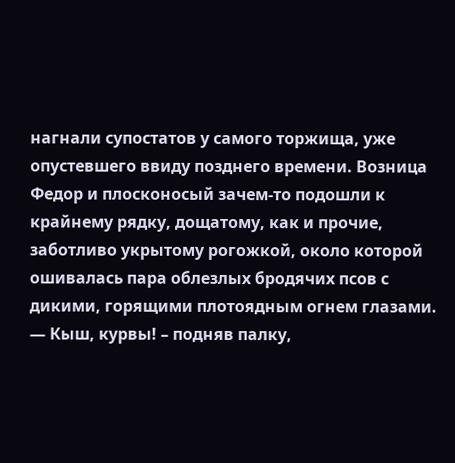нагнали супостатов у самого торжища, уже опустевшего ввиду позднего времени. Возница Федор и плосконосый зачем-то подошли к крайнему рядку, дощатому, как и прочие, заботливо укрытому рогожкой, около которой ошивалась пара облезлых бродячих псов с дикими, горящими плотоядным огнем глазами. — Кыш, курвы! – подняв палку,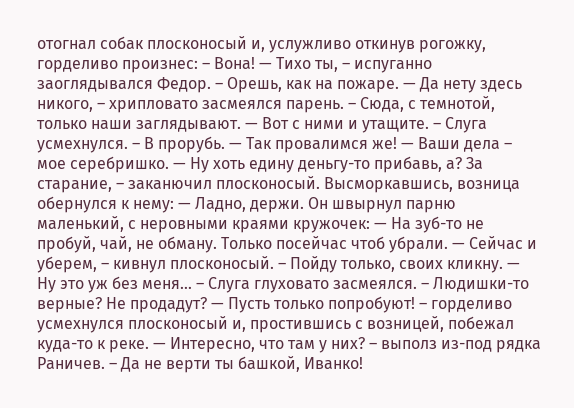отогнал собак плосконосый и, услужливо откинув рогожку, горделиво произнес: – Вона! — Тихо ты, – испуганно заоглядывался Федор. – Орешь, как на пожаре. — Да нету здесь никого, – хрипловато засмеялся парень. – Сюда, с темнотой, только наши заглядывают. — Вот с ними и утащите. – Слуга усмехнулся. – В прорубь. — Так провалимся же! — Ваши дела – мое серебришко. — Ну хоть едину деньгу-то прибавь, а? За старание, – заканючил плосконосый. Высморкавшись, возница обернулся к нему: — Ладно, держи. Он швырнул парню маленький, с неровными краями кружочек: — На зуб-то не пробуй, чай, не обману. Только посейчас чтоб убрали. — Сейчас и уберем, – кивнул плосконосый. – Пойду только, своих кликну. — Ну это уж без меня… – Слуга глуховато засмеялся. – Людишки-то верные? Не продадут? — Пусть только попробуют! – горделиво усмехнулся плосконосый и, простившись с возницей, побежал куда-то к реке. — Интересно, что там у них? – выполз из-под рядка Раничев. – Да не верти ты башкой, Иванко!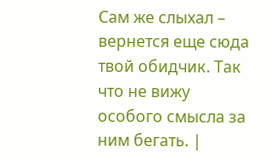Сам же слыхал – вернется еще сюда твой обидчик. Так что не вижу особого смысла за ним бегать. |